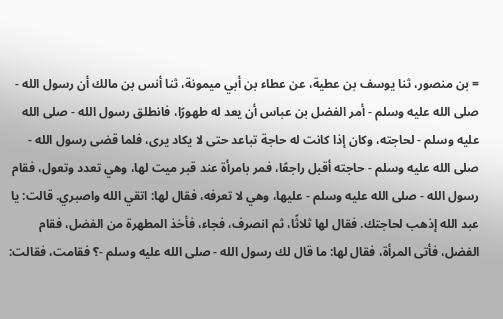= بن منصور، ثنا يوسف بن عطية، عن عطاء بن أبي ميمونة، ثنا أنس بن مالك أن رسول الله - صلى الله عليه وسلم - أمر الفضل بن عباس أن يعد له طهورًا، فانطلق رسول الله - صلى الله عليه وسلم - لحاجته، وكان إذا كانت له حاجة تباعد حتى لا يكاد يرى، فلما قضى رسول الله - صلى الله عليه وسلم - حاجته أقبل راجعًا، فمر بامرأة عند قبر ميت لها، وهي تعدد وتعول، فقام رسول الله - صلى الله عليه وسلم - عليها، وهي لا تعرفه، فقال لها: اتقي الله واصبري. قالت: يا عبد الله إذهب لحاجتك. فقال لها ثلاثًا، ثم انصرف، فجاء، فأخذ المطهرة من الفضل، فقام الفضل، فأتى المرأة، فقال لها: ما قال لك رسول الله - صلى الله عليه وسلم -؟ فقامت، فقالت: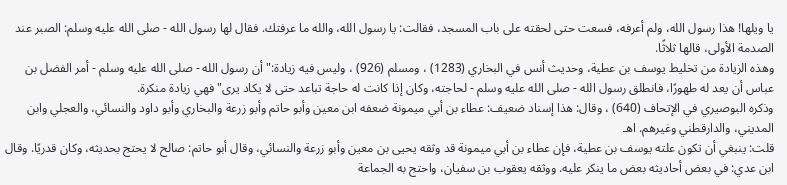يا ويلها! هذا رسول الله، ولم أعرفه، فسعت حتى لحقته على باب المسجد، فقالت: يا رسول الله، والله ما عرفتك. فقال لها رسول الله - صلى الله عليه وسلم: الصبر عند الصدمة الأولى، قالها ثلاثًا.
وهذه الزيادة من تخليط يوسف بن عطية، وحديث أنس في البخاري (1283) ، ومسلم (926) ، وليس فيه زيادة:"أن رسول الله - صلى الله عليه وسلم - أمر الفضل بن عباس أن يعد له طهورًا، فانطلق رسول الله - صلى الله عليه وسلم - لحاجته، وكان إذا كانت له حاجة تباعد حتى لا يكاد يرى"فهي زيادة منكرة.
وذكره البوصيري في الإتحاف (640) ، وقال: هذا إسناد ضعيف: عطاء بن أبي ميمونة ضعفه ابن معين وأبو حاتم وأبو زرعة والبخاري وأبو داود والنسائي، والعجلي وابن المديني، والدارقطني وغيرهم. اهـ
قلت: ينبغي أن تكون علته يوسف بن عطية، فإن عطاء بن أبي ميمونة قد وثقه يحيى بن معين وأبو زرعة والنسائي، وقال أبو حاتم: صالح لا يحتج بحديثه، وكان قدريًا. وقال ابن عدي: في بعض أحاديثه بعض ما ينكر عليه. ووثقه يعقوب بن سفيان، واحتج به الجماعة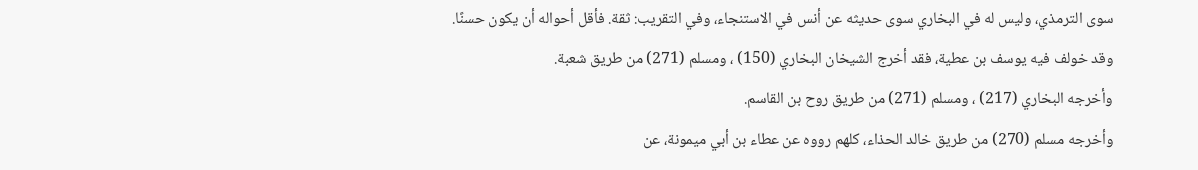سوى الترمذي، وليس له في البخاري سوى حديثه عن أنس في الاستنجاء، وفي التقريب: ثقة. فأقل أحواله أن يكون حسنًا.
وقد خولف فيه يوسف بن عطية، فقد أخرج الشيخان البخاري (150) ، ومسلم (271) من طريق شعبة.
وأخرجه البخاري (217) ، ومسلم (271) من طريق روح بن القاسم.
وأخرجه مسلم (270) من طريق خالد الحذاء، كلهم رووه عن عطاء بن أبي ميمونة، عن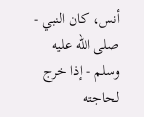أنس، كان النبي - صلى الله عليه وسلم - إذا خرج لحاجته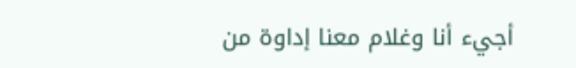أجيء أنا وغلام معنا إداوة من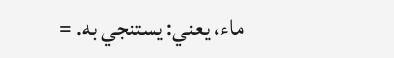ماء، يعني: يستنجي به. =